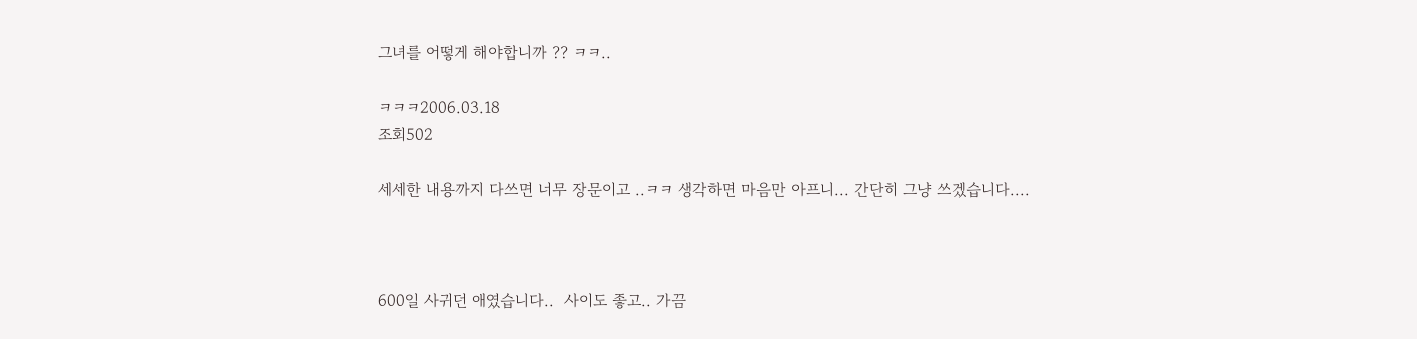그녀를 어떻게 해야합니까 ?? ㅋㅋ..

ㅋㅋㅋ2006.03.18
조회502

세세한 내용까지 다쓰면 너무 장문이고 ..ㅋㅋ 생각하면 마음만 아프니... 간단히 그냥 쓰겠습니다....



600일 사귀던 애였습니다..  사이도 좋고.. 가끔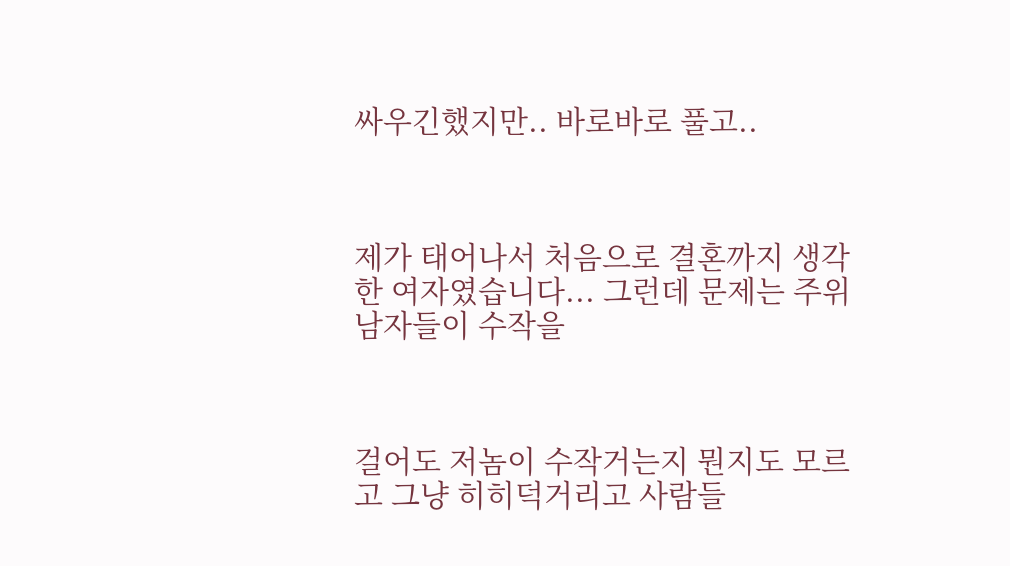싸우긴했지만.. 바로바로 풀고..



제가 태어나서 처음으로 결혼까지 생각한 여자였습니다... 그런데 문제는 주위 남자들이 수작을



걸어도 저놈이 수작거는지 뭔지도 모르고 그냥 히히덕거리고 사람들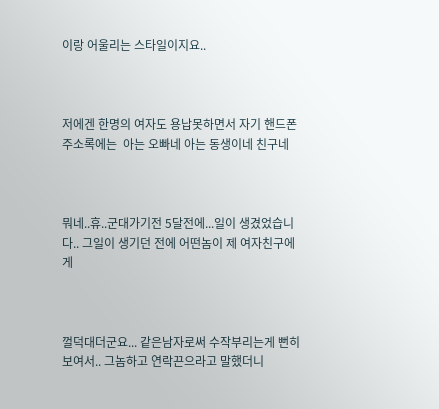이랑 어울리는 스타일이지요..



저에겐 한명의 여자도 용납못하면서 자기 핸드폰 주소록에는  아는 오빠네 아는 동생이네 친구네



뭐네..휴..군대가기전 5달전에...일이 생겼었습니다.. 그일이 생기던 전에 어떤놈이 제 여자친구에게



껄덕대더군요... 같은남자로써 수작부리는게 뻔히보여서.. 그놈하고 연락끈으라고 말했더니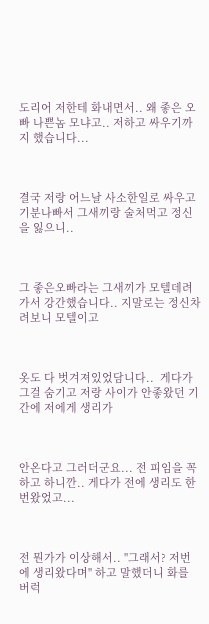도리어 저한테 화내면서.. 왜 좋은 오빠 나쁜놈 모냐고.. 저하고 싸우기까지 했습니다...



결국 저랑 어느날 사소한일로 싸우고 기분나빠서 그새끼랑 술처먹고 정신을 잃으니..



그 좋은오빠라는 그새끼가 모텔데려가서 강간했습니다.. 지말로는 정신차려보니 모텔이고



옷도 다 벗겨져있었담니다..  게다가 그걸 숨기고 저랑 사이가 안좋왔던 기간에 저에게 생리가



안온다고 그러더군요... 전 피임을 꼭하고 하니깐.. 게다가 전에 생리도 한번왔었고...



전 뭔가가 이상해서.. "그래서? 저번에 생리왔다며" 하고 말했더니 화를 버럭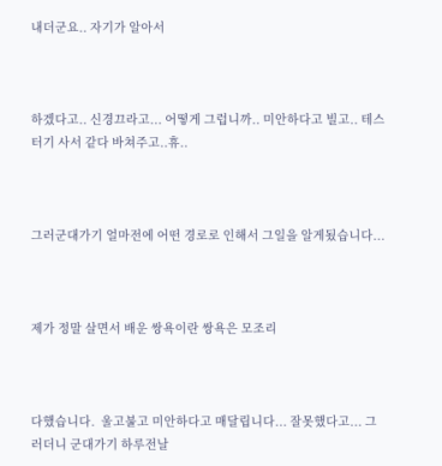내더군요.. 자기가 알아서



하겠다고.. 신경끄라고... 어떻게 그럽니까.. 미안하다고 빌고.. 테스터기 사서 같다 바쳐주고..휴..



그러군대가기 얼마전에 어떤 경로로 인해서 그일을 알게됬습니다...



제가 정말 살면서 배운 쌍욕이란 쌍욕은 모조리



다했습니다.  울고불고 미안하다고 매달립니다... 잘못했다고... 그러더니 군대가기 하루전날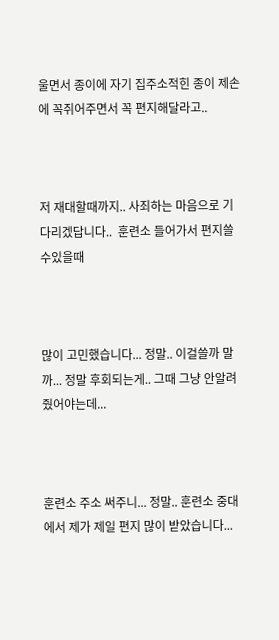울면서 종이에 자기 집주소적힌 종이 제손에 꼭쥐어주면서 꼭 편지해달라고..



저 재대할때까지.. 사죄하는 마음으로 기다리겠답니다..  훈련소 들어가서 편지쓸수있을때



많이 고민했습니다... 정말.. 이걸쓸까 말까... 정말 후회되는게.. 그때 그냥 안알려줬어야는데...



훈련소 주소 써주니... 정말.. 훈련소 중대에서 제가 제일 편지 많이 받았습니다...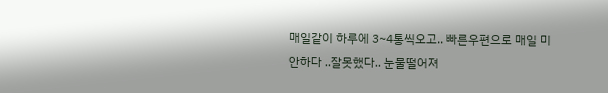매일같이 하루에 3~4통씩오고.. 빠른우편으로 매일 미안하다 ..잘못했다.. 눈물떨어져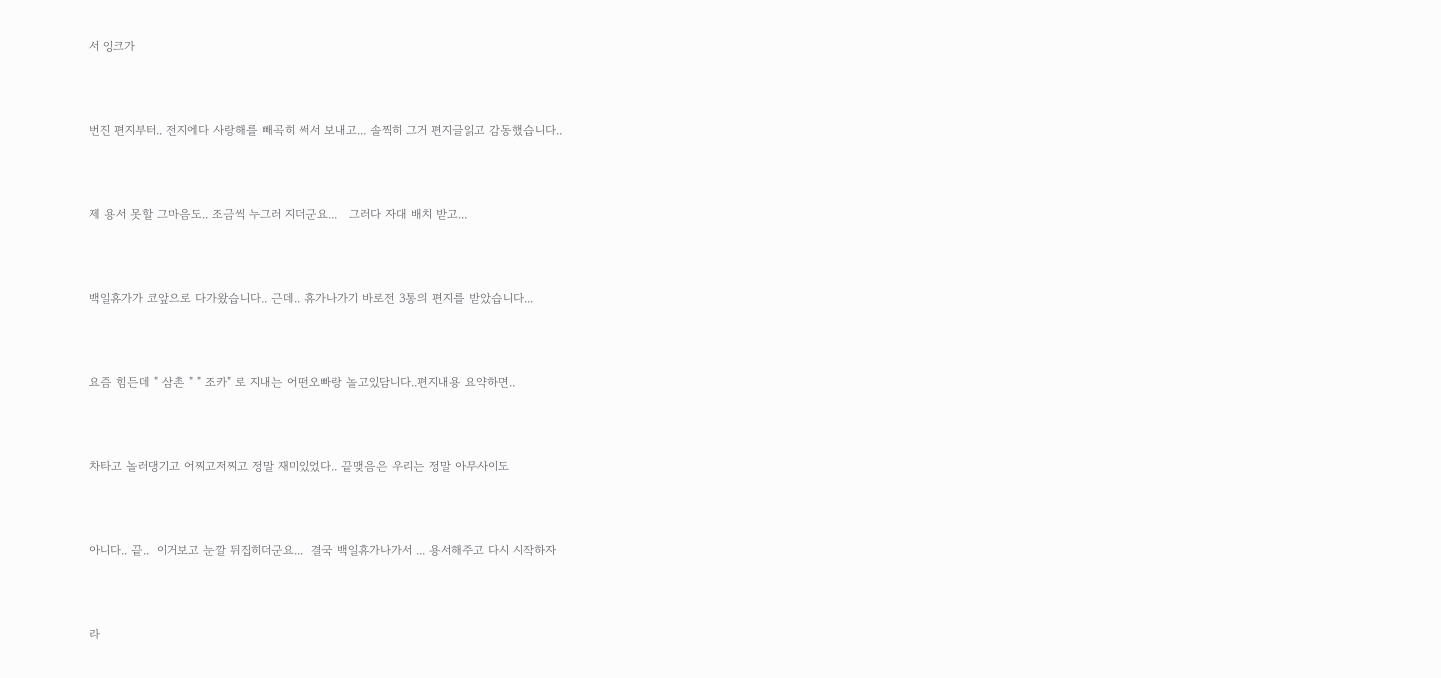서 잉크가



번진 편지부터.. 전지에다 사랑해를 빼곡히 써서 보내고... 솔찍히 그거 편지글읽고 감동했습니다..



제 용서 못할 그마음도.. 조금씩 누그러 지더군요...   그러다 자대 배치 받고...



백일휴가가 코앞으로 다가왔습니다.. 근데.. 휴가나가기 바로전 3통의 편지를 받았습니다...



요즘 힘든데 " 삼촌 " " 조카" 로 지내는 어떤오빠랑 놀고있담니다..편지내용 요약하면..



차타고 놀러댕기고 어찌고저찌고 정말 재미있었다.. 끝맺음은 우리는 정말 아무사이도



아니다.. 끝..  이거보고 눈깔 뒤집히더군요...  결국 백일휴가나가서 ... 용서해주고 다시 시작하자



라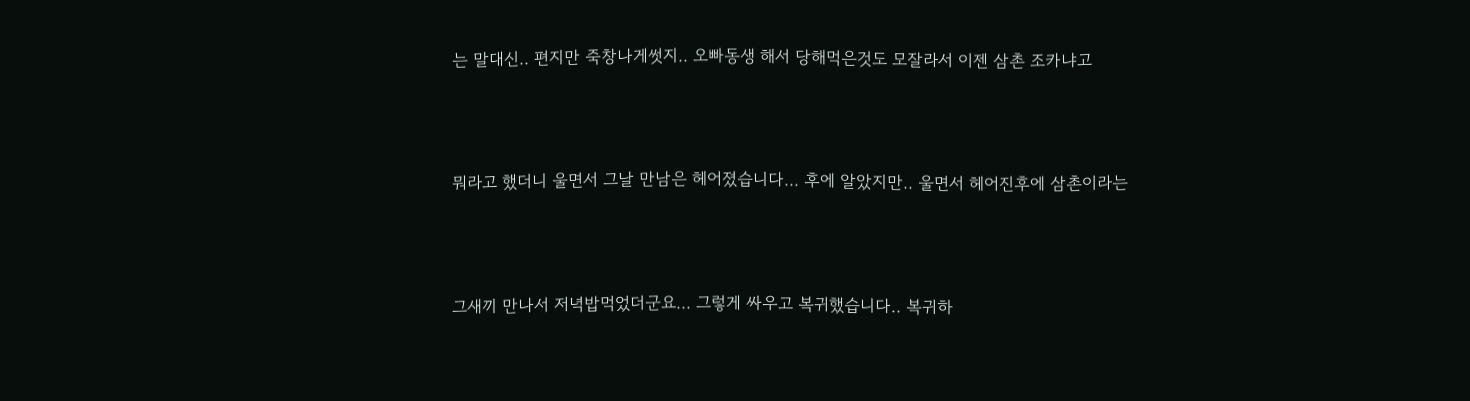는 말대신.. 편지만 죽창나게썻지.. 오빠동생 해서 당해먹은것도 모잘라서 이젠 삼촌 조카냐고



뭐라고 했더니 울면서 그날 만남은 헤어졌습니다... 후에 알았지만.. 울면서 헤어진후에 삼촌이라는



그새끼 만나서 저녁밥먹었더군요... 그렇게 싸우고 복귀했습니다.. 복귀하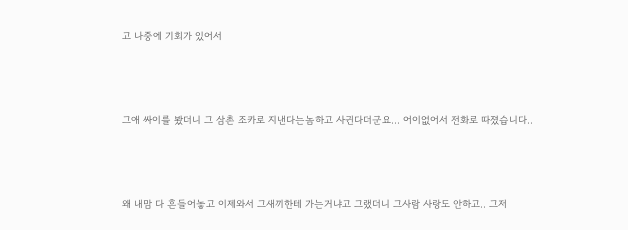고 나중에 기회가 있어서



그애 싸이를 봤더니 그 삼촌 조카로 지낸다는놈하고 사귄다더군요... 어이없어서 전화로 따졌습니다..



왜 내맘 다 흔들어놓고 이제와서 그새끼한테 가는거냐고 그랬더니 그사람 사랑도 안하고.. 그저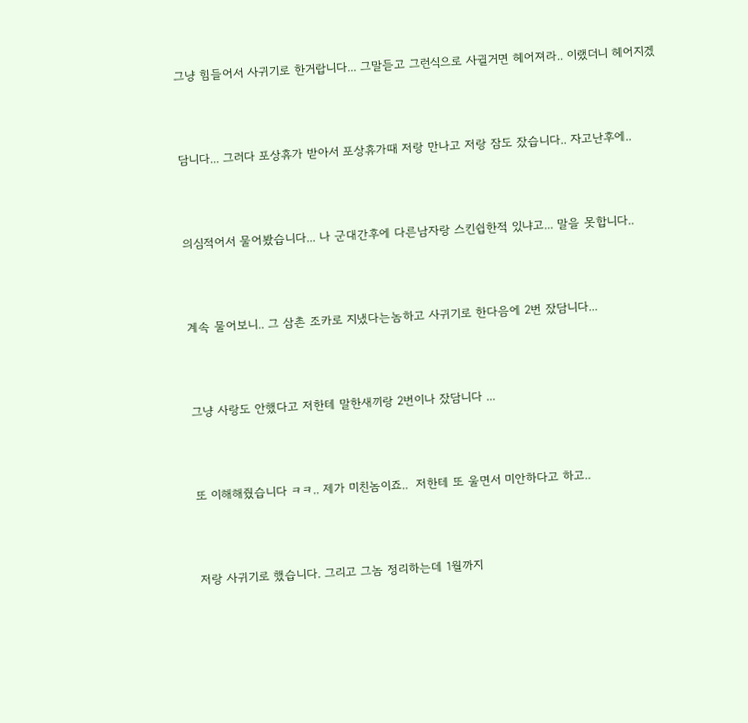그냥 힘들어서 사귀기로 한거랍니다... 그말듣고 그런식으로 사귈거면 헤어져라.. 이랬더니 헤어지겠



담니다... 그러다 포상휴가 받아서 포상휴가때 저랑 만나고 저랑 잠도 잤습니다.. 자고난후에..



의심적어서 물어봤습니다... 나 군대간후에 다른남자랑 스킨쉽한적 있냐고... 말을 못합니다..



계속 물어보니.. 그 삼촌 조카로 지냈다는놈하고 사귀기로 한다음에 2번 잤담니다...



그냥 사랑도 안했다고 저한테 말한새끼랑 2번이나 잤담니다 ...



또 이해해줬습니다 ㅋㅋ.. 제가 미친놈이죠..  저한테 또 울면서 미안하다고 하고..



저랑 사귀기로 했습니다. 그리고 그놈 정리하는데 1월까지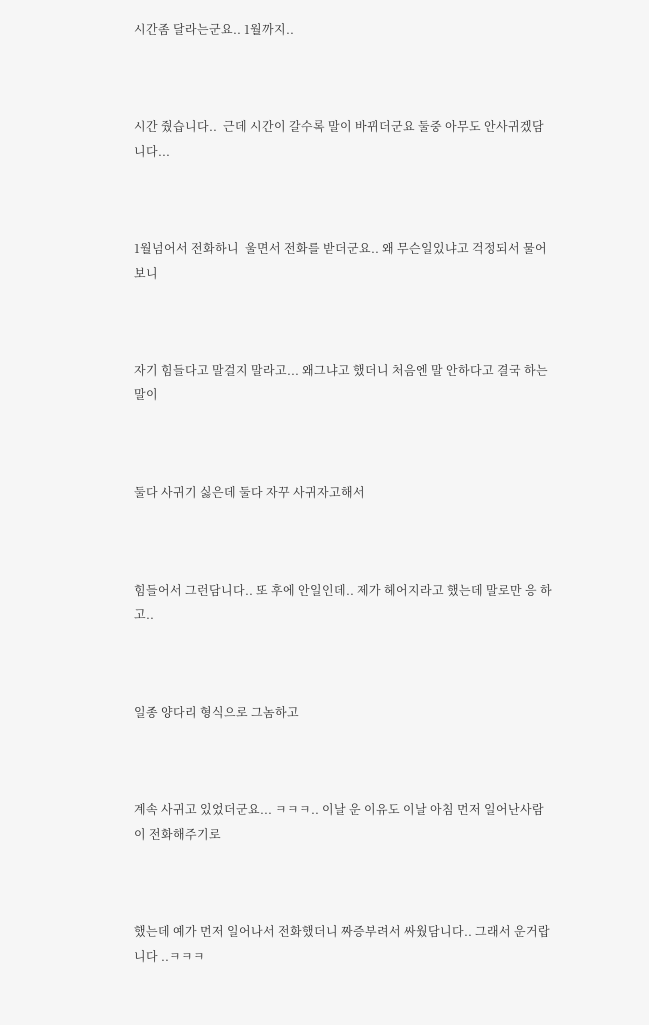시간좀 달라는군요.. 1월까지..



시간 줬습니다..  근데 시간이 갈수록 말이 바뀌더군요 둘중 아무도 안사귀겠담니다...



1월넘어서 전화하니  울면서 전화를 받더군요.. 왜 무슨일있냐고 걱정되서 물어보니



자기 힘들다고 말걸지 말라고... 왜그냐고 했더니 처음엔 말 안하다고 결국 하는말이



둘다 사귀기 싫은데 둘다 자꾸 사귀자고해서



힘들어서 그런담니다.. 또 후에 안일인데.. 제가 헤어지라고 했는데 말로만 응 하고..



일종 양다리 형식으로 그놈하고



계속 사귀고 있었더군요... ㅋㅋㅋ.. 이날 운 이유도 이날 아침 먼저 일어난사람이 전화해주기로



했는데 예가 먼저 일어나서 전화했더니 짜증부려서 싸웠담니다.. 그래서 운거랍니다 ..ㅋㅋㅋ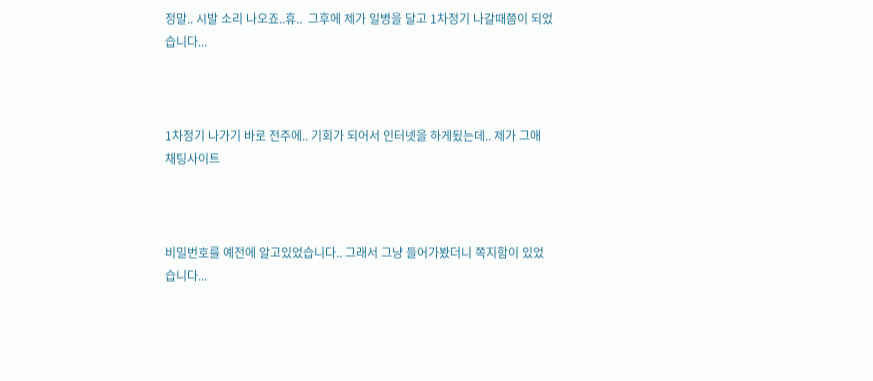정말.. 시발 소리 나오죠..휴..  그후에 제가 일병을 달고 1차정기 나갈때쯤이 되었습니다...



1차정기 나가기 바로 전주에.. 기회가 되어서 인터넷을 하게됬는데.. 제가 그애 채팅사이트



비밀번호를 예전에 알고있었습니다.. 그래서 그냥 들어가봤더니 쪽지함이 있었습니다...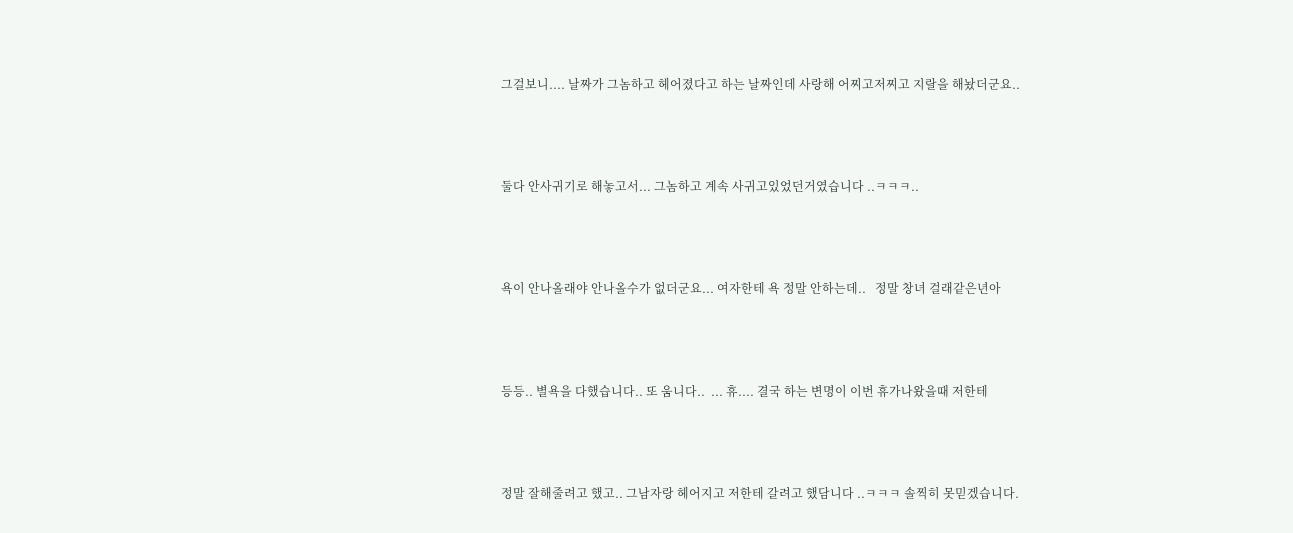그걸보니.... 날짜가 그놈하고 헤어졌다고 하는 날짜인데 사랑해 어찌고저찌고 지랄을 해놨더군요..



둘다 안사귀기로 해놓고서... 그놈하고 계속 사귀고있었던거였습니다 ..ㅋㅋㅋ..



욕이 안나올래야 안나올수가 없더군요... 여자한테 욕 정말 안하는데..   정말 창녀 걸래같은년아



등등.. 별욕을 다했습니다.. 또 움니다..  ... 휴.... 결국 하는 변명이 이번 휴가나왔을때 저한테



정말 잘해줄려고 했고.. 그남자랑 헤어지고 저한테 갈려고 했담니다 ..ㅋㅋㅋ 솔찍히 못믿겠습니다.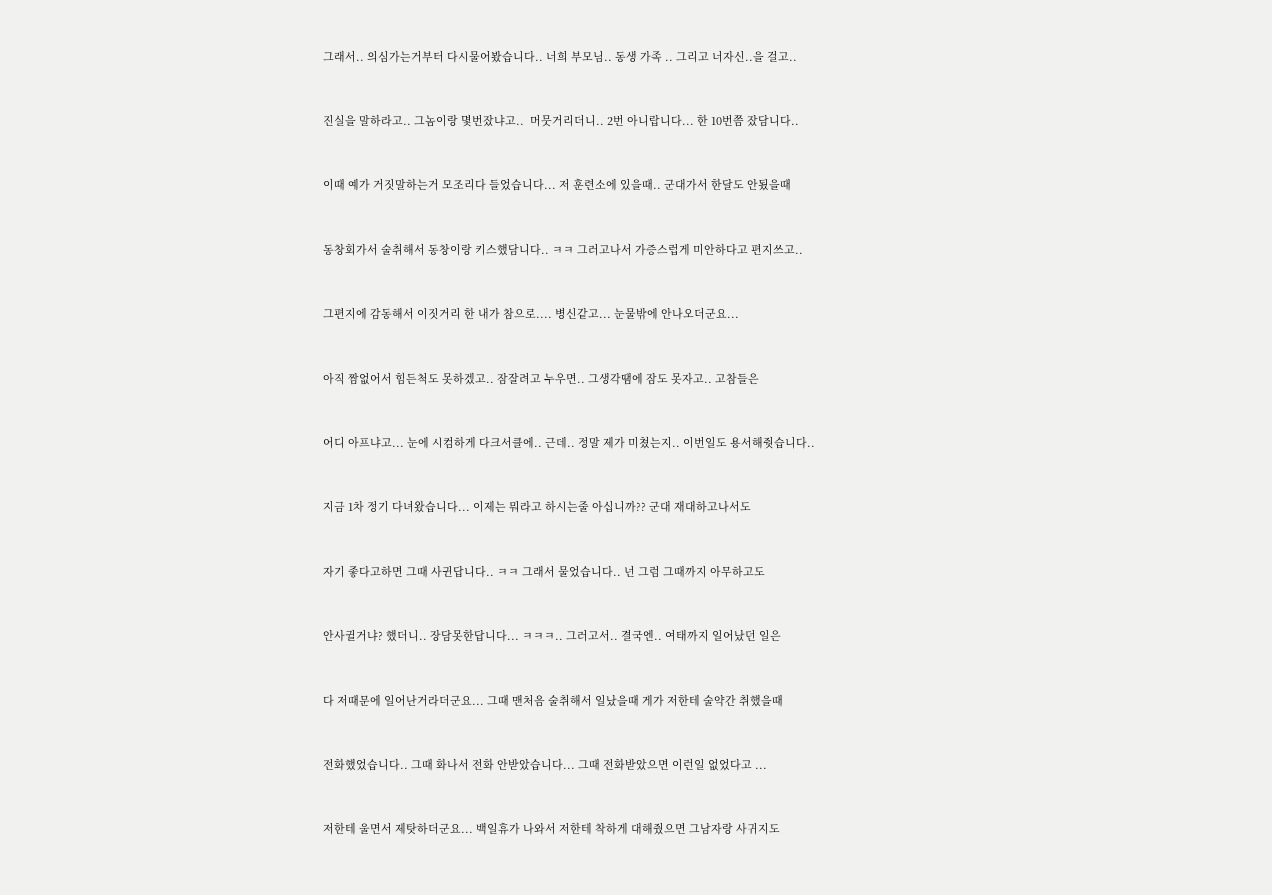그래서.. 의심가는거부터 다시물어봤습니다.. 너희 부모님.. 동생 가족 .. 그리고 너자신..을 걸고..



진실을 말하라고.. 그놈이랑 몇번잤냐고..  머뭇거리더니.. 2번 아니랍니다... 한 10번쯤 잤담니다..



이때 예가 거짓말하는거 모조리다 들었습니다... 저 훈련소에 있을때.. 군대가서 한달도 안됬을때



동창회가서 술취해서 동창이랑 키스했담니다.. ㅋㅋ 그러고나서 가증스럽게 미안하다고 편지쓰고..



그편지에 감동해서 이짓거리 한 내가 참으로.... 병신같고... 눈물밖에 안나오더군요...



아직 짬없어서 힘든척도 못하겠고.. 잠잘려고 누우면.. 그생각땜에 잠도 못자고.. 고참들은



어디 아프냐고... 눈에 시컴하게 다크서클에.. 근데.. 정말 제가 미쳤는지.. 이번일도 용서해줫습니다..



지금 1차 정기 다녀왔습니다... 이제는 뭐라고 하시는줄 아십니까?? 군대 재대하고나서도



자기 좋다고하면 그때 사귄답니다.. ㅋㅋ 그래서 물었습니다.. 넌 그럼 그때까지 아무하고도



안사귈거냐? 했더니.. 장담못한답니다... ㅋㅋㅋ.. 그러고서.. 결국엔.. 여태까지 일어났던 일은



다 저때문에 일어난거라더군요... 그때 맨처음 술취해서 일났을때 게가 저한테 술약간 취했을때



전화했었습니다.. 그때 화나서 전화 안받았습니다... 그때 전화받았으면 이런일 없었다고 ...



저한테 울면서 제탓하더군요... 백일휴가 나와서 저한테 착하게 대해줬으면 그남자랑 사귀지도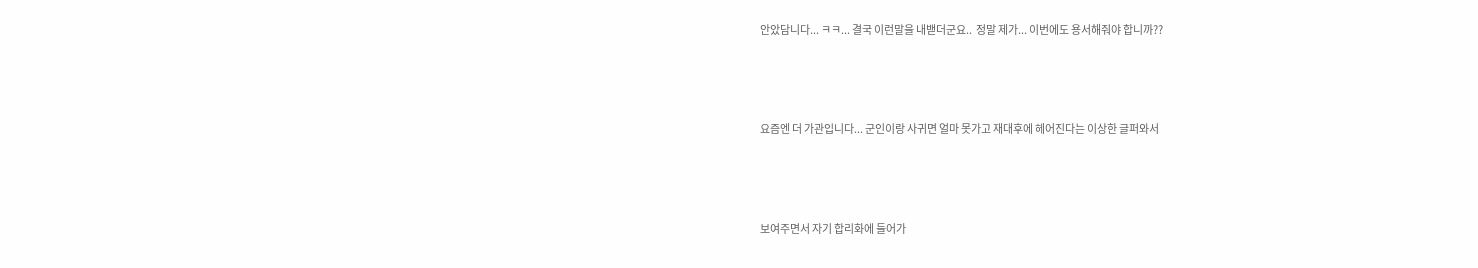안았담니다... ㅋㅋ... 결국 이런말을 내밷더군요..  정말 제가... 이번에도 용서해줘야 합니까??



요즘엔 더 가관입니다... 군인이랑 사귀면 얼마 못가고 재대후에 헤어진다는 이상한 글퍼와서



보여주면서 자기 합리화에 들어가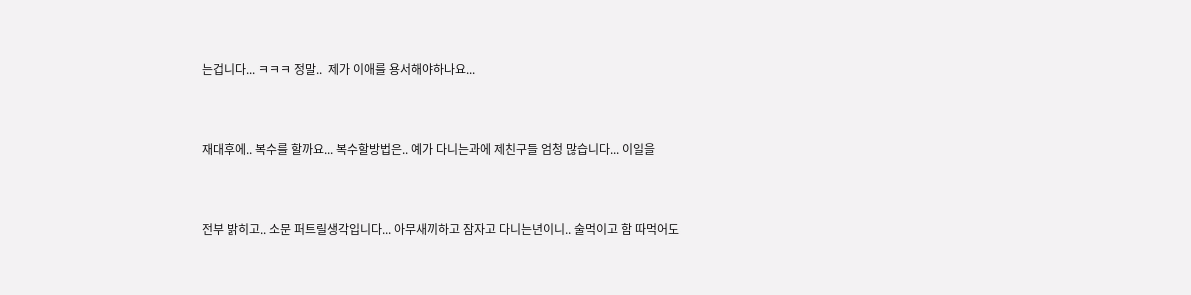는겁니다... ㅋㅋㅋ 정말..  제가 이애를 용서해야하나요...



재대후에.. 복수를 할까요... 복수할방법은.. 예가 다니는과에 제친구들 엄청 많습니다... 이일을



전부 밝히고.. 소문 퍼트릴생각입니다... 아무새끼하고 잠자고 다니는년이니.. 술먹이고 함 따먹어도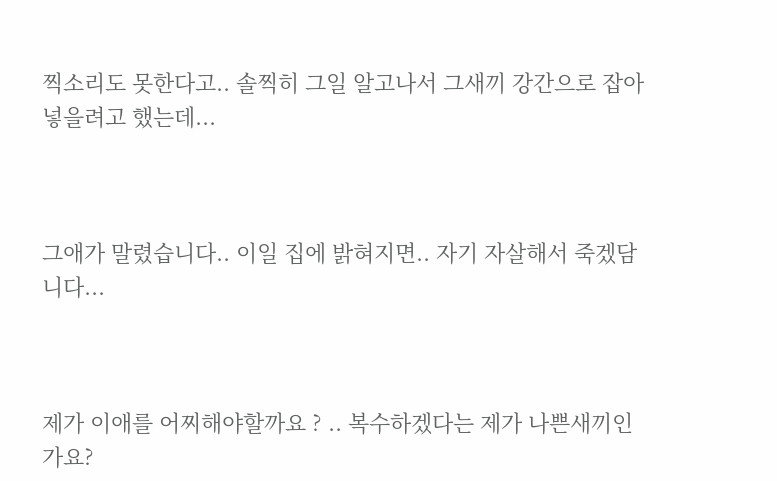찍소리도 못한다고.. 솔찍히 그일 알고나서 그새끼 강간으로 잡아넣을려고 했는데...



그애가 말렸습니다.. 이일 집에 밝혀지면.. 자기 자살해서 죽겠담니다...



제가 이애를 어찌해야할까요 ? .. 복수하겠다는 제가 나쁜새끼인가요?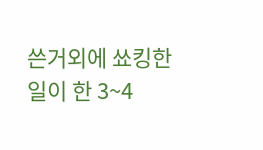쓴거외에 쑈킹한일이 한 3~4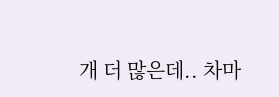개 더 많은데.. 차마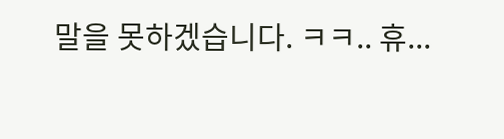말을 못하겠습니다. ㅋㅋ.. 휴...